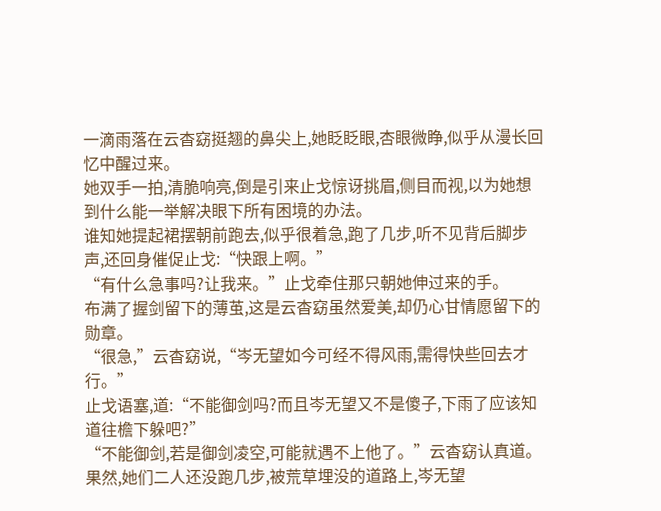一滴雨落在云杳窈挺翘的鼻尖上,她眨眨眼,杏眼微睁,似乎从漫长回忆中醒过来。
她双手一拍,清脆响亮,倒是引来止戈惊讶挑眉,侧目而视,以为她想到什么能一举解决眼下所有困境的办法。
谁知她提起裙摆朝前跑去,似乎很着急,跑了几步,听不见背后脚步声,还回身催促止戈:“快跟上啊。”
“有什么急事吗?让我来。”止戈牵住那只朝她伸过来的手。
布满了握剑留下的薄茧,这是云杳窈虽然爱美,却仍心甘情愿留下的勋章。
“很急,”云杳窈说,“岑无望如今可经不得风雨,需得快些回去才行。”
止戈语塞,道:“不能御剑吗?而且岑无望又不是傻子,下雨了应该知道往檐下躲吧?”
“不能御剑,若是御剑凌空,可能就遇不上他了。”云杳窈认真道。
果然,她们二人还没跑几步,被荒草埋没的道路上,岑无望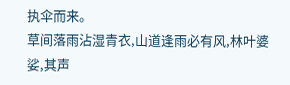执伞而来。
草间落雨沾湿青衣,山道逢雨必有风,林叶婆娑,其声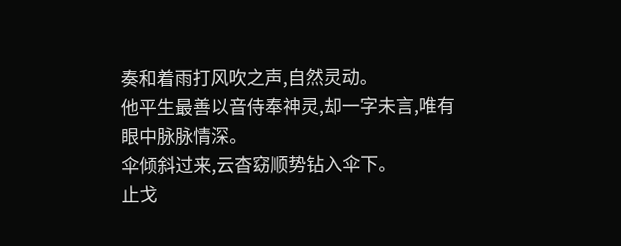奏和着雨打风吹之声,自然灵动。
他平生最善以音侍奉神灵,却一字未言,唯有眼中脉脉情深。
伞倾斜过来,云杳窈顺势钻入伞下。
止戈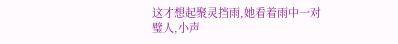这才想起聚灵挡雨,她看着雨中一对璧人,小声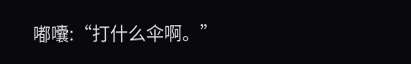嘟囔:“打什么伞啊。”